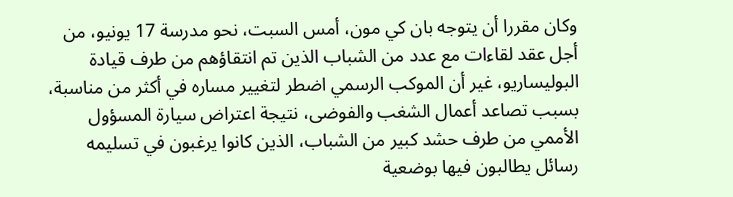وكان مقررا أن يتوجه بان كي مون، أمس السبت، نحو مدرسة 17 يونيو، من أجل عقد لقاءات مع عدد من الشباب الذين تم انتقاؤهم من طرف قيادة البوليساريو، غير أن الموكب الرسمي اضطر لتغيير مساره في أكثر من مناسبة، بسبب تصاعد أعمال الشغب والفوضى، نتيجة اعتراض سيارة المسؤول الأممي من طرف حشد كبير من الشباب، الذين كانوا يرغبون في تسليمه رسائل يطالبون فيها بوضعية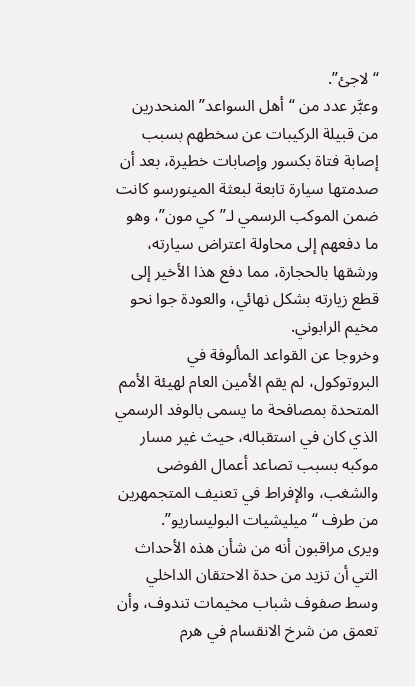“لاجئ”.
وعبَّر عدد من “أهل السواعد” المنحدرين من قبيلة الركيبات عن سخطهم بسبب إصابة فتاة بكسور وإصابات خطيرة، بعد أن صدمتها سيارة تابعة لبعثة المينورسو كانت ضمن الموكب الرسمي لـ”كي مون”، وهو ما دفعهم إلى محاولة اعتراض سيارته، ورشقها بالحجارة، مما دفع هذا الأخير إلى قطع زيارته بشكل نهائي، والعودة جوا نحو مخيم الرابوني.
وخروجا عن القواعد المألوفة في البروتوكول، لم يقم الأمين العام لهيئة الأمم المتحدة بمصافحة ما يسمى بالوفد الرسمي الذي كان في استقباله، حيث غير مسار موكبه بسبب تصاعد أعمال الفوضى والشغب، والإفراط في تعنيف المتجمهرين من طرف “ميليشيات البوليساريو”.
ويرى مراقبون أنه من شأن هذه الأحداث التي أن تزيد من حدة الاحتقان الداخلي وسط صفوف شباب مخيمات تندوف، وأن تعمق من شرخ الانقسام في هرم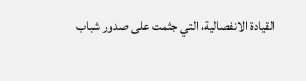القيادة الانفصالية، التي جثمت على صدور شباب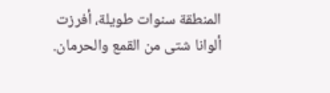المنطقة سنوات طويلة، أفرزت ألوانا شتى من القمع والحرمان.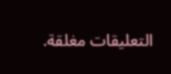التعليقات مغلقة.